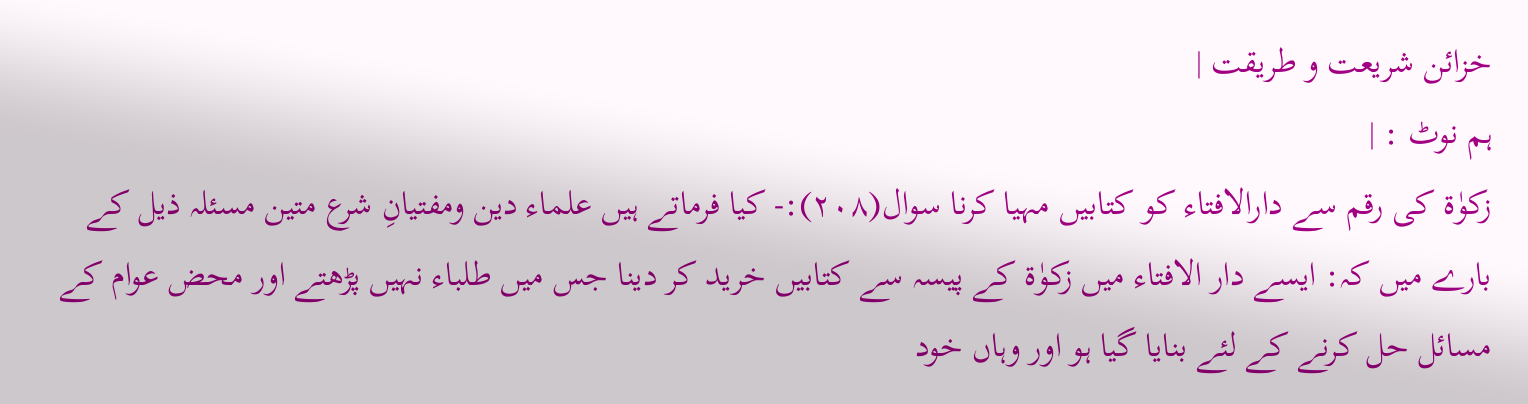خزائن شریعت و طریقت |
ہم نوٹ : |
زکوٰۃ کی رقم سے دارالافتاء کو کتابیں مہیا کرنا سوال(۲۰۸):- کیا فرماتے ہیں علماء دین ومفتیانِ شرع متین مسئلہ ذیل کے بارے میں کہ: ایسے دار الافتاء میں زکوٰۃ کے پیسہ سے کتابیں خرید کر دینا جس میں طلباء نہیں پڑھتے اور محض عوام کے مسائل حل کرنے کے لئے بنایا گیا ہو اور وہاں خود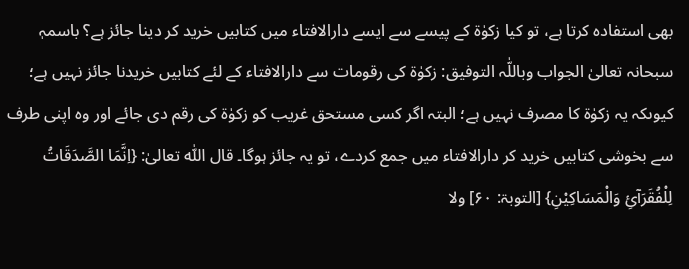بھی استفادہ کرتا ہے، تو کیا زکوٰۃ کے پیسے سے ایسے دارالافتاء میں کتابیں خرید کر دینا جائز ہے؟ باسمہٖ سبحانہ تعالیٰ الجواب وباللّٰہ التوفیق: زکوٰۃ کی رقومات سے دارالافتاء کے لئے کتابیں خریدنا جائز نہیں ہے؛ کیوںکہ یہ زکوٰۃ کا مصرف نہیں ہے؛ البتہ اگر کسی مستحق غریب کو زکوٰۃ کی رقم دی جائے اور وہ اپنی طرف سے بخوشی کتابیں خرید کر دارالافتاء میں جمع کردے، تو یہ جائز ہوگا۔ قال اللّٰہ تعالیٰ: {اِنَّمَا الصَّدَقَاتُ لِلْفُقَرَآئِ وَالْمَسَاکِیْنِ} [التوبۃ: ۶۰] ولا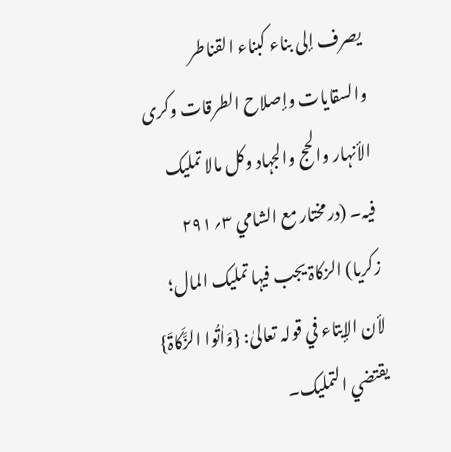یصرف إلی بناء کبناء القناطر والسقایات وإصلاح الطرقات وکری الأنہار والحج والجہاد وکل مالا تملیک فیہ۔ (درمختار مع الشامي ۳؍۲۹۱ زکریا) الزکاۃ یجب فیہا تملیک المال؛ لأن الإیتاء في قولہ تعالیٰ: {وَاٰتُوا الزَّکَاۃَ} یقتضي التملیک۔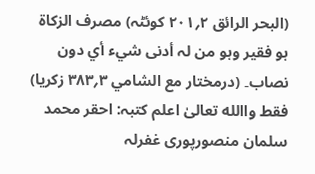(البحر الرائق ۲؍۲۰۱ کوئٹہ) مصرف الزکاۃ ہو فقیر وہو من لہ أدنی شيء أي دون نصاب۔ (درمختار مع الشامي ۳؍۳۸۳ زکریا) فقط واالله تعالیٰ اعلم کتبہ: احقر محمد سلمان منصورپوری غفرلہ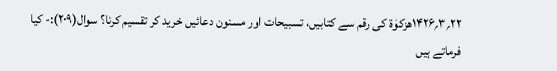۲۲؍۳؍۱۴۲۶ھزکوٰۃ کی رقم سے کتابیں، تسبیحات اور مسنون دعائیں خرید کر تقسیم کرنا؟ سوال(۲۰۹):- کیا فرماتے ہیں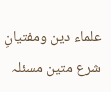علماء دین ومفتیانِ شرع متین مسئلہ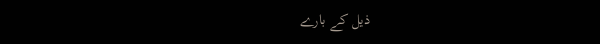ذیل کے بارے